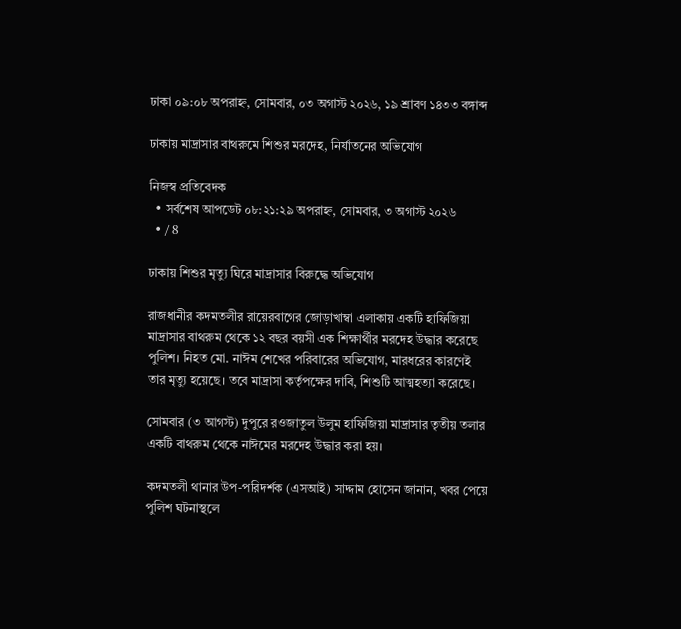ঢাকা ০৯:০৮ অপরাহ্ন, সোমবার, ০৩ অগাস্ট ২০২৬, ১৯ শ্রাবণ ১৪৩৩ বঙ্গাব্দ

ঢাকায় মাদ্রাসার বাথরুমে শিশুর মরদেহ, নির্যাতনের অভিযোগ

নিজস্ব প্রতিবেদক
  • সর্বশেষ আপডেট ০৮:২১:২৯ অপরাহ্ন, সোমবার, ৩ অগাস্ট ২০২৬
  • / 8

ঢাকায় শিশুর মৃত্যু ঘিরে মাদ্রাসার বিরুদ্ধে অভিযোগ

রাজধানীর কদমতলীর রায়েরবাগের জোড়াখাম্বা এলাকায় একটি হাফিজিয়া মাদ্রাসার বাথরুম থেকে ১২ বছর বয়সী এক শিক্ষার্থীর মরদেহ উদ্ধার করেছে পুলিশ। নিহত মো. নাঈম শেখের পরিবারের অভিযোগ, মারধরের কারণেই তার মৃত্যু হয়েছে। তবে মাদ্রাসা কর্তৃপক্ষের দাবি, শিশুটি আত্মহত্যা করেছে।

সোমবার (৩ আগস্ট) দুপুরে রওজাতুল উলুম হাফিজিয়া মাদ্রাসার তৃতীয় তলার একটি বাথরুম থেকে নাঈমের মরদেহ উদ্ধার করা হয়।

কদমতলী থানার উপ-পরিদর্শক (এসআই) সাদ্দাম হোসেন জানান, খবর পেয়ে পুলিশ ঘটনাস্থলে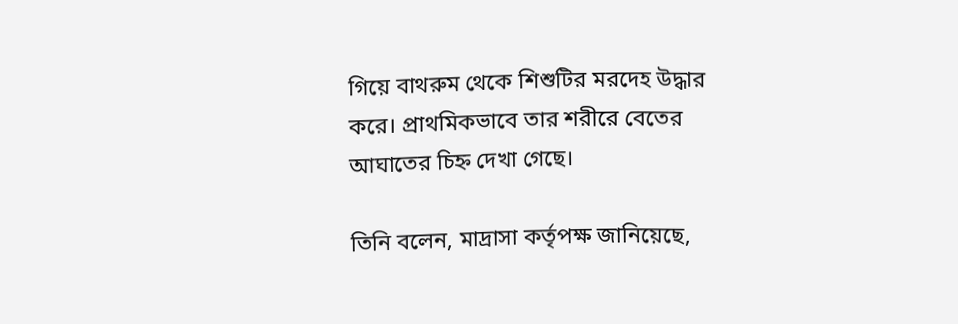গিয়ে বাথরুম থেকে শিশুটির মরদেহ উদ্ধার করে। প্রাথমিকভাবে তার শরীরে বেতের আঘাতের চিহ্ন দেখা গেছে।

তিনি বলেন, মাদ্রাসা কর্তৃপক্ষ জানিয়েছে,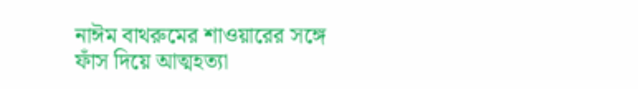নাঈম বাথরুমের শাওয়ারের সঙ্গে ফাঁস দিয়ে আত্মহত্যা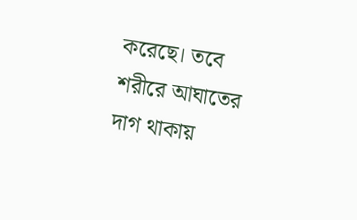করেছে। তবে শরীরে আঘাতের দাগ থাকায়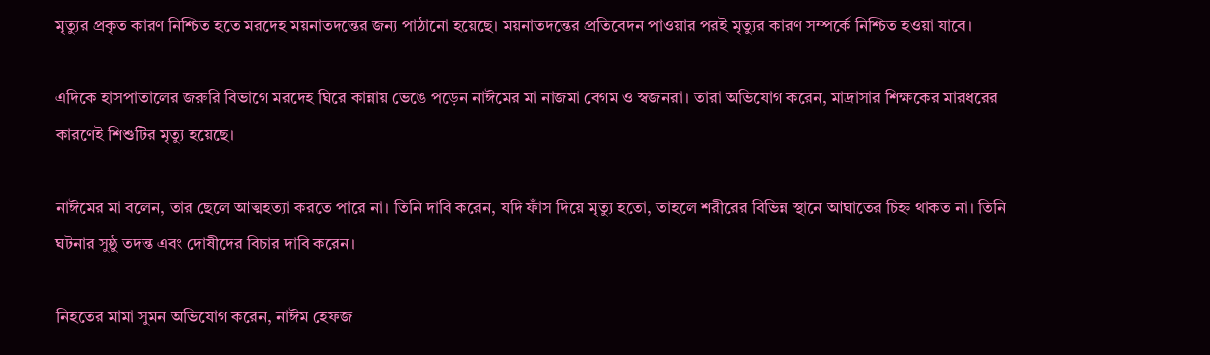মৃত্যুর প্রকৃত কারণ নিশ্চিত হতে মরদেহ ময়নাতদন্তের জন্য পাঠানো হয়েছে। ময়নাতদন্তের প্রতিবেদন পাওয়ার পরই মৃত্যুর কারণ সম্পর্কে নিশ্চিত হওয়া যাবে।

এদিকে হাসপাতালের জরুরি বিভাগে মরদেহ ঘিরে কান্নায় ভেঙে পড়েন নাঈমের মা নাজমা বেগম ও স্বজনরা। তারা অভিযোগ করেন, মাদ্রাসার শিক্ষকের মারধরের কারণেই শিশুটির মৃত্যু হয়েছে।

নাঈমের মা বলেন, তার ছেলে আত্মহত্যা করতে পারে না। তিনি দাবি করেন, যদি ফাঁস দিয়ে মৃত্যু হতো, তাহলে শরীরের বিভিন্ন স্থানে আঘাতের চিহ্ন থাকত না। তিনি ঘটনার সুষ্ঠু তদন্ত এবং দোষীদের বিচার দাবি করেন।

নিহতের মামা সুমন অভিযোগ করেন, নাঈম হেফজ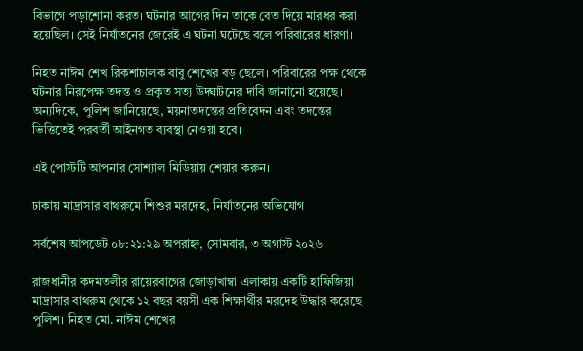বিভাগে পড়াশোনা করত। ঘটনার আগের দিন তাকে বেত দিয়ে মারধর করা হয়েছিল। সেই নির্যাতনের জেরেই এ ঘটনা ঘটেছে বলে পরিবারের ধারণা।

নিহত নাঈম শেখ রিকশাচালক বাবু শেখের বড় ছেলে। পরিবারের পক্ষ থেকে ঘটনার নিরপেক্ষ তদন্ত ও প্রকৃত সত্য উদ্ঘাটনের দাবি জানানো হয়েছে। অন্যদিকে, পুলিশ জানিয়েছে, ময়নাতদন্তের প্রতিবেদন এবং তদন্তের ভিত্তিতেই পরবর্তী আইনগত ব্যবস্থা নেওয়া হবে।

এই পোস্টটি আপনার সোশ্যাল মিডিয়ায় শেয়ার করুন।

ঢাকায় মাদ্রাসার বাথরুমে শিশুর মরদেহ, নির্যাতনের অভিযোগ

সর্বশেষ আপডেট ০৮:২১:২৯ অপরাহ্ন, সোমবার, ৩ অগাস্ট ২০২৬

রাজধানীর কদমতলীর রায়েরবাগের জোড়াখাম্বা এলাকায় একটি হাফিজিয়া মাদ্রাসার বাথরুম থেকে ১২ বছর বয়সী এক শিক্ষার্থীর মরদেহ উদ্ধার করেছে পুলিশ। নিহত মো. নাঈম শেখের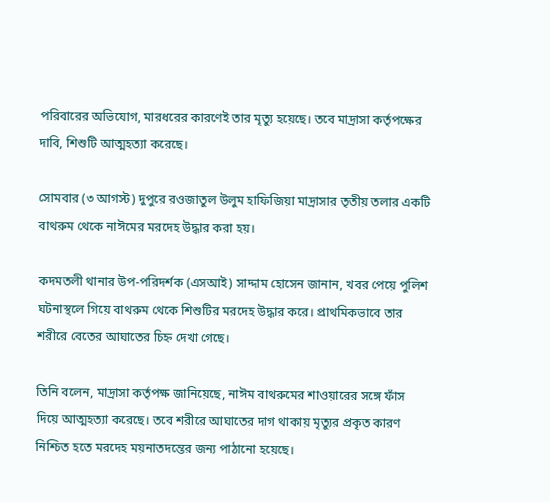পরিবারের অভিযোগ, মারধরের কারণেই তার মৃত্যু হয়েছে। তবে মাদ্রাসা কর্তৃপক্ষের দাবি, শিশুটি আত্মহত্যা করেছে।

সোমবার (৩ আগস্ট) দুপুরে রওজাতুল উলুম হাফিজিয়া মাদ্রাসার তৃতীয় তলার একটি বাথরুম থেকে নাঈমের মরদেহ উদ্ধার করা হয়।

কদমতলী থানার উপ-পরিদর্শক (এসআই) সাদ্দাম হোসেন জানান, খবর পেয়ে পুলিশ ঘটনাস্থলে গিয়ে বাথরুম থেকে শিশুটির মরদেহ উদ্ধার করে। প্রাথমিকভাবে তার শরীরে বেতের আঘাতের চিহ্ন দেখা গেছে।

তিনি বলেন, মাদ্রাসা কর্তৃপক্ষ জানিয়েছে, নাঈম বাথরুমের শাওয়ারের সঙ্গে ফাঁস দিয়ে আত্মহত্যা করেছে। তবে শরীরে আঘাতের দাগ থাকায় মৃত্যুর প্রকৃত কারণ নিশ্চিত হতে মরদেহ ময়নাতদন্তের জন্য পাঠানো হয়েছে।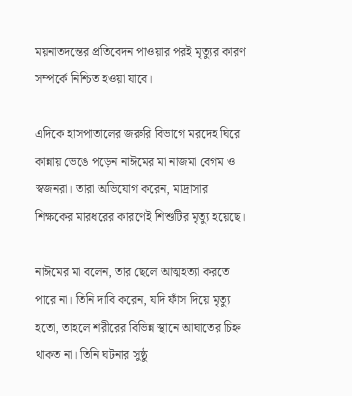ময়নাতদন্তের প্রতিবেদন পাওয়ার পরই মৃত্যুর কারণ সম্পর্কে নিশ্চিত হওয়া যাবে।

এদিকে হাসপাতালের জরুরি বিভাগে মরদেহ ঘিরে কান্নায় ভেঙে পড়েন নাঈমের মা নাজমা বেগম ও স্বজনরা। তারা অভিযোগ করেন, মাদ্রাসার শিক্ষকের মারধরের কারণেই শিশুটির মৃত্যু হয়েছে।

নাঈমের মা বলেন, তার ছেলে আত্মহত্যা করতে পারে না। তিনি দাবি করেন, যদি ফাঁস দিয়ে মৃত্যু হতো, তাহলে শরীরের বিভিন্ন স্থানে আঘাতের চিহ্ন থাকত না। তিনি ঘটনার সুষ্ঠু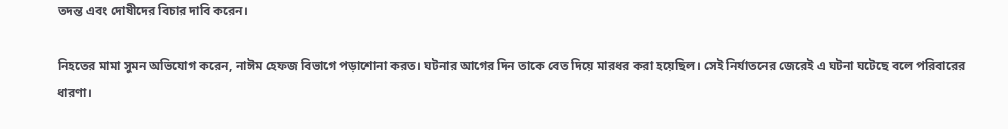তদন্ত এবং দোষীদের বিচার দাবি করেন।

নিহতের মামা সুমন অভিযোগ করেন, নাঈম হেফজ বিভাগে পড়াশোনা করত। ঘটনার আগের দিন তাকে বেত দিয়ে মারধর করা হয়েছিল। সেই নির্যাতনের জেরেই এ ঘটনা ঘটেছে বলে পরিবারের ধারণা।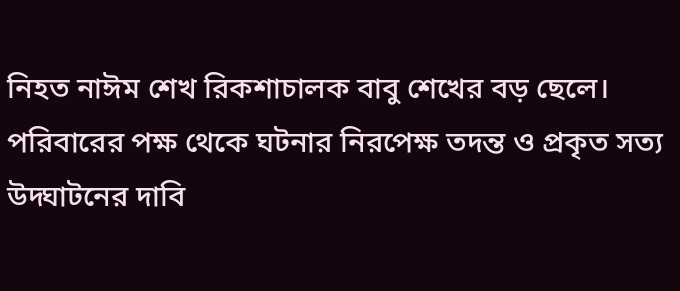নিহত নাঈম শেখ রিকশাচালক বাবু শেখের বড় ছেলে। পরিবারের পক্ষ থেকে ঘটনার নিরপেক্ষ তদন্ত ও প্রকৃত সত্য উদ্ঘাটনের দাবি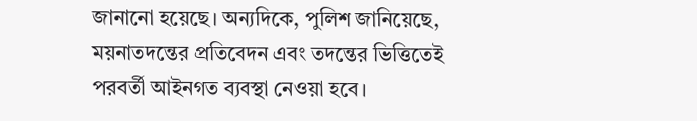জানানো হয়েছে। অন্যদিকে, পুলিশ জানিয়েছে, ময়নাতদন্তের প্রতিবেদন এবং তদন্তের ভিত্তিতেই পরবর্তী আইনগত ব্যবস্থা নেওয়া হবে।